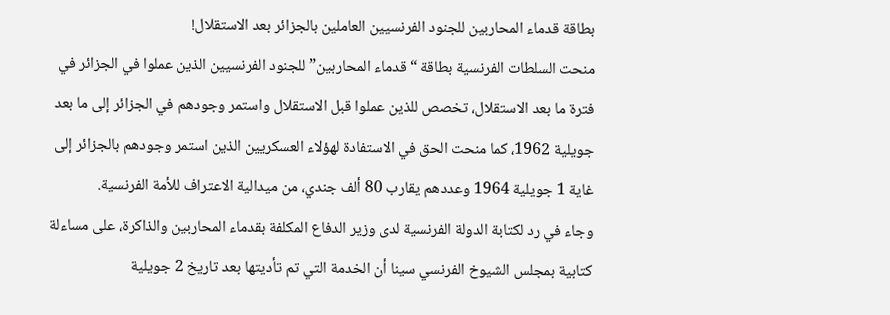بطاقة قدماء المحاربين للجنود الفرنسيين العاملين بالجزائر بعد الاستقلال!
منحت السلطات الفرنسية بطاقة “قدماء المحاربين” للجنود الفرنسيين الذين عملوا في الجزائر في فترة ما بعد الاستقلال، تخصص للذين عملوا قبل الاستقلال واستمر وجودهم في الجزائر إلى ما بعد جويلية 1962، كما منحت الحق في الاستفادة لهؤلاء العسكريين الذين استمر وجودهم بالجزائر إلى غاية 1 جويلية 1964 وعددهم يقارب 80 ألف جندي، من ميدالية الاعتراف للأمة الفرنسية.
وجاء في رد لكتابة الدولة الفرنسية لدى وزير الدفاع المكلفة بقدماء المحاربين والذاكرة، على مساءلة كتابية بمجلس الشيوخ الفرنسي سينا أن الخدمة التي تم تأديتها بعد تاريخ 2 جويلية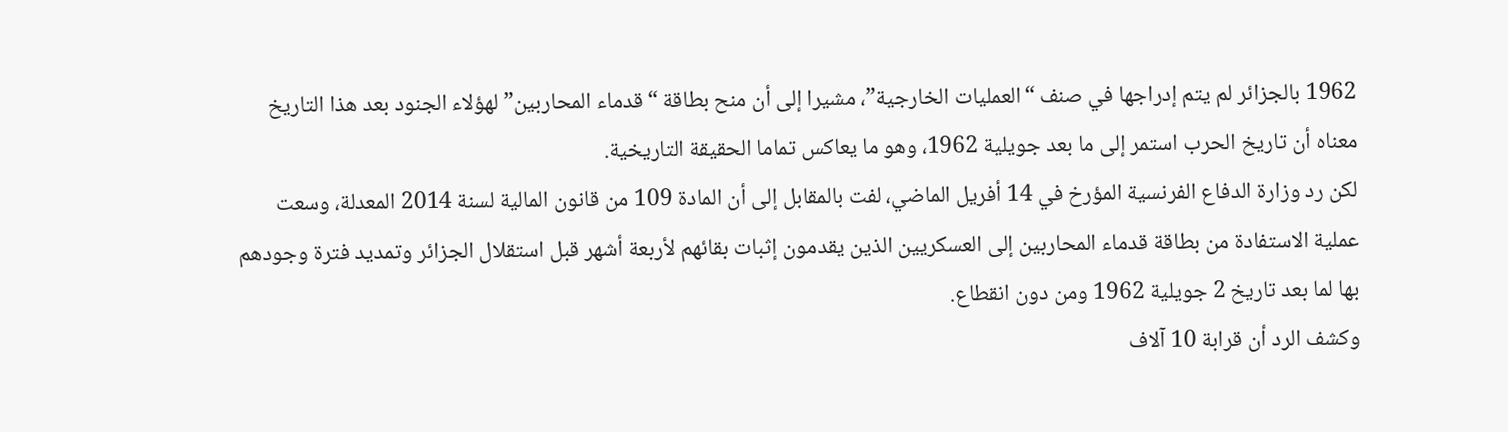1962 بالجزائر لم يتم إدراجها في صنف “العمليات الخارجية”، مشيرا إلى أن منح بطاقة “قدماء المحاربين” لهؤلاء الجنود بعد هذا التاريخ معناه أن تاريخ الحرب استمر إلى ما بعد جويلية 1962، وهو ما يعاكس تماما الحقيقة التاريخية.
لكن رد وزارة الدفاع الفرنسية المؤرخ في 14 أفريل الماضي، لفت بالمقابل إلى أن المادة 109 من قانون المالية لسنة 2014 المعدلة، وسعت عملية الاستفادة من بطاقة قدماء المحاربين إلى العسكريين الذين يقدمون إثبات بقائهم لأربعة أشهر قبل استقلال الجزائر وتمديد فترة وجودهم بها لما بعد تاريخ 2 جويلية 1962 ومن دون انقطاع.
وكشف الرد أن قرابة 10 آلاف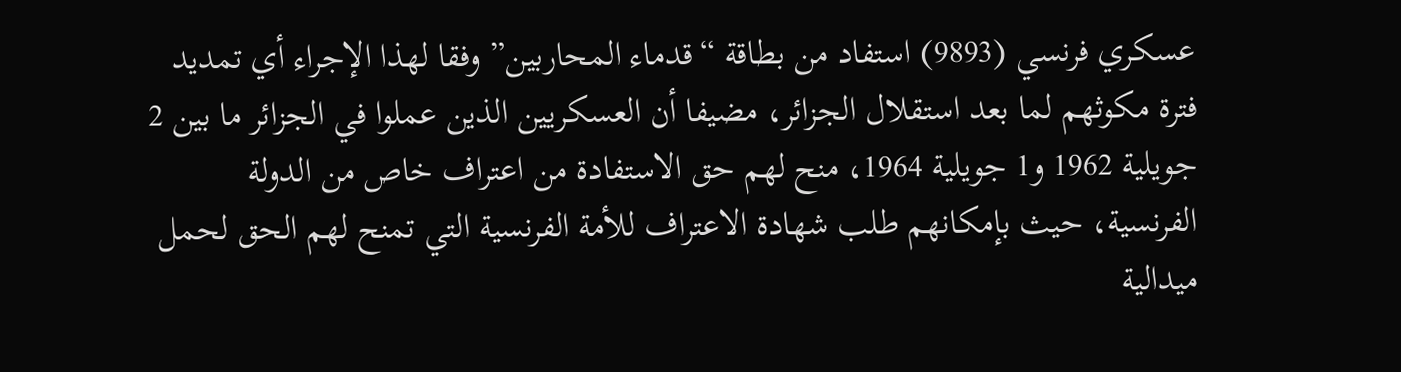عسكري فرنسي (9893) استفاد من بطاقة “قدماء المحاربين” وفقا لهذا الإجراء أي تمديد فترة مكوثهم لما بعد استقلال الجزائر، مضيفا أن العسكريين الذين عملوا في الجزائر ما بين 2 جويلية 1962 و1 جويلية 1964، منح لهم حق الاستفادة من اعتراف خاص من الدولة الفرنسية، حيث بإمكانهم طلب شهادة الاعتراف للأمة الفرنسية التي تمنح لهم الحق لحمل ميدالية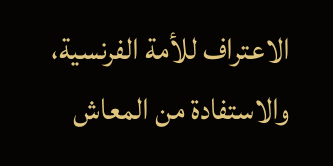الاعتراف للأمة الفرنسية، والاستفادة من المعاش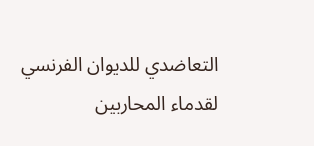التعاضدي للديوان الفرنسي لقدماء المحاربين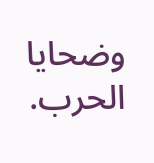وضحايا الحرب.